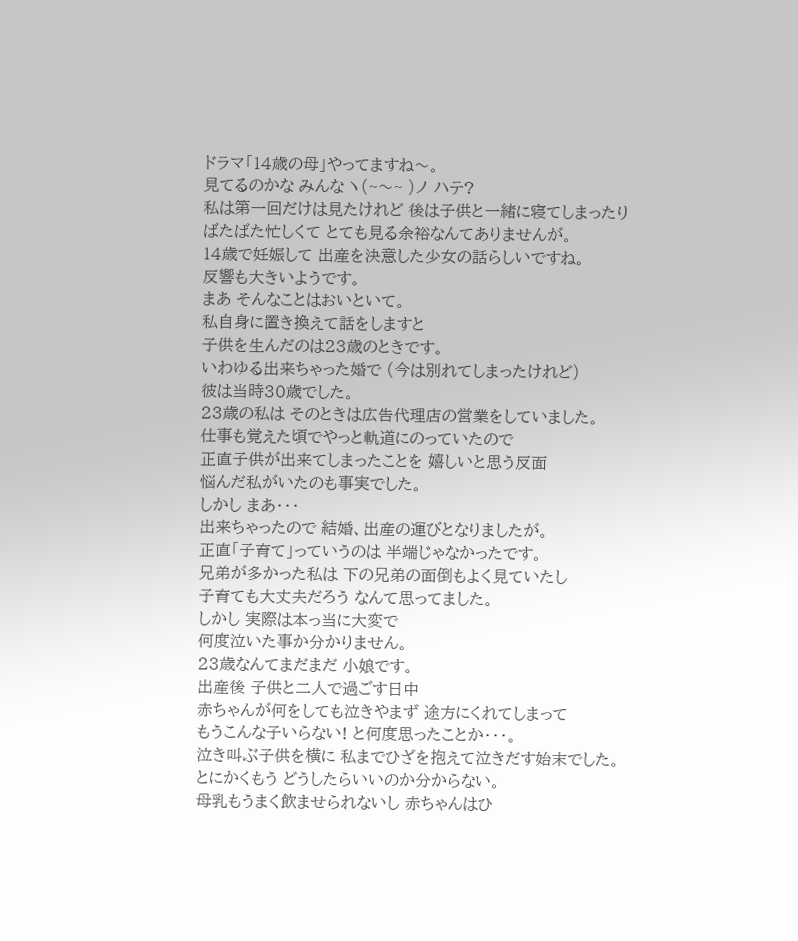ドラマ「14歳の母」やってますね〜。
見てるのかな みんな ヽ(~〜~ )ノ ハテ?
私は第一回だけは見たけれど 後は子供と一緒に寝てしまったり
ばたばた忙しくて とても見る余裕なんてありませんが。
14歳で妊娠して 出産を決意した少女の話らしいですね。
反響も大きいようです。
まあ そんなことはおいといて。
私自身に置き換えて話をしますと
子供を生んだのは23歳のときです。
いわゆる出来ちゃった婚で (今は別れてしまったけれど)
彼は当時30歳でした。
23歳の私は そのときは広告代理店の営業をしていました。
仕事も覚えた頃でやっと軌道にのっていたので
正直子供が出来てしまったことを 嬉しいと思う反面
悩んだ私がいたのも事実でした。
しかし まあ・・・
出来ちゃったので 結婚、出産の運びとなりましたが。
正直「子育て」っていうのは 半端じゃなかったです。
兄弟が多かった私は 下の兄弟の面倒もよく見ていたし
子育ても大丈夫だろう なんて思ってました。
しかし 実際は本っ当に大変で
何度泣いた事か分かりません。
23歳なんてまだまだ 小娘です。
出産後 子供と二人で過ごす日中
赤ちゃんが何をしても泣きやまず 途方にくれてしまって
もうこんな子いらない! と何度思ったことか・・・。
泣き叫ぶ子供を横に 私までひざを抱えて泣きだす始末でした。
とにかくもう どうしたらいいのか分からない。
母乳もうまく飲ませられないし 赤ちゃんはひ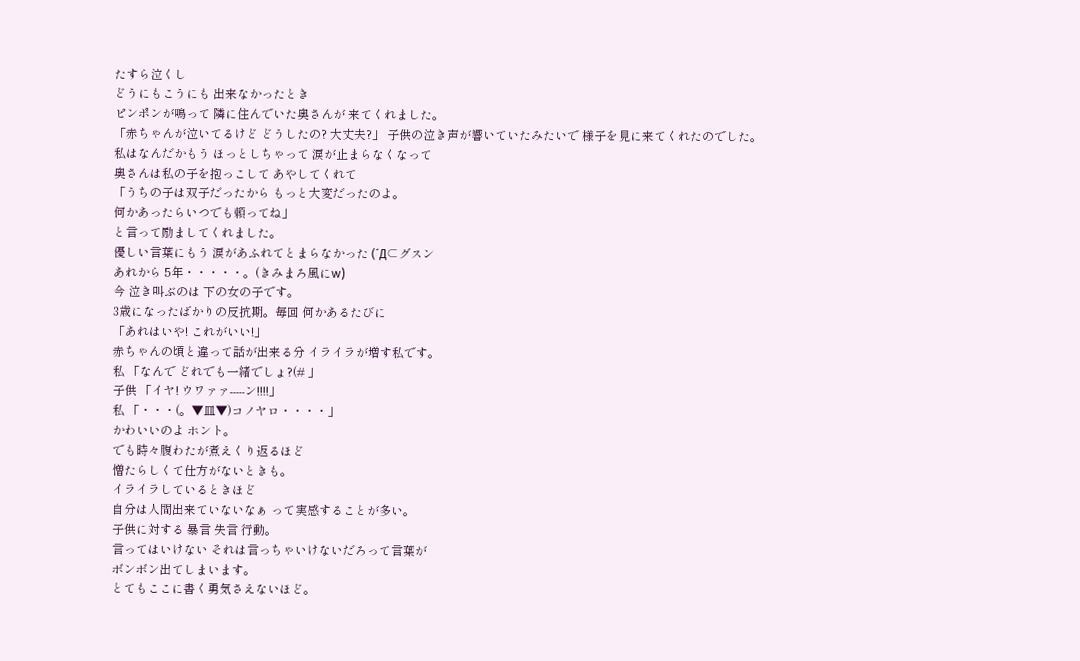たすら泣くし
どうにもこうにも 出来なかったとき
ピンポンが鳴って 隣に住んでいた奥さんが 来てくれました。
「赤ちゃんが泣いてるけど どうしたの? 大丈夫?」 子供の泣き声が響いていたみたいで 様子を見に来てくれたのでした。
私はなんだかもう ほっとしちゃって 涙が止まらなくなって
奥さんは私の子を抱っこして あやしてくれて
「うちの子は双子だったから もっと大変だったのよ。
何かあったらいつでも頼ってね」
と言って励ましてくれました。
優しい言葉にもう 涙があふれてとまらなかった (´Д⊂グスン
あれから 5年・・・・・。(きみまろ風にw)
今 泣き叫ぶのは 下の女の子です。
3歳になったばかりの反抗期。毎回 何かあるたびに
「あれはいや! これがいい!」
赤ちゃんの頃と違って話が出来る分 イライラが増す私です。
私 「なんで どれでも一緒でしょ?(# 」
子供 「イヤ! ウワァァ-----ン!!!!」
私 「・・・(。▼皿▼)コノヤロ・・・・」
かわいいのよ ホント。
でも時々腹わたが煮えくり返るほど
憎たらしくて仕方がないときも。
イライラしているときほど
自分は人間出来ていないなぁ って実感することが多い。
子供に対する 暴言 失言 行動。
言ってはいけない それは言っちゃいけないだろって言葉が
ボンボン出てしまいます。
とてもここに書く勇気さえないほど。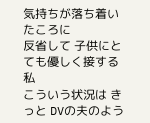気持ちが落ち着いたころに
反省して 子供にとても優しく接する私
こういう状況は きっと DVの夫のよう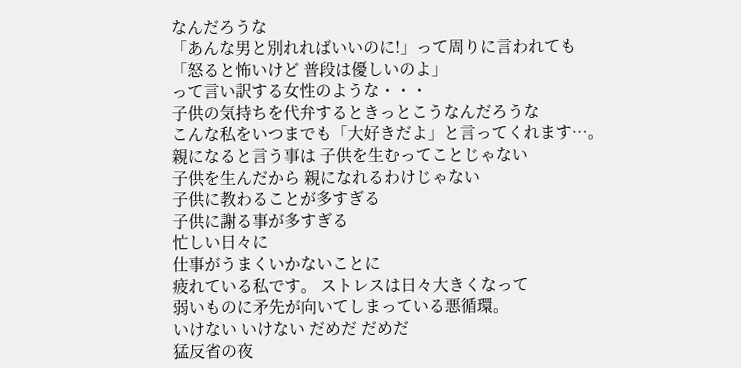なんだろうな
「あんな男と別れればいいのに!」って周りに言われても
「怒ると怖いけど 普段は優しいのよ」
って言い訳する女性のような・・・
子供の気持ちを代弁するときっとこうなんだろうな
こんな私をいつまでも「大好きだよ」と言ってくれます…。
親になると言う事は 子供を生むってことじゃない
子供を生んだから 親になれるわけじゃない
子供に教わることが多すぎる
子供に謝る事が多すぎる
忙しい日々に
仕事がうまくいかないことに
疲れている私です。 ストレスは日々大きくなって
弱いものに矛先が向いてしまっている悪循環。
いけない いけない だめだ だめだ
猛反省の夜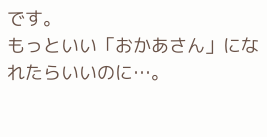です。
もっといい「おかあさん」になれたらいいのに…。